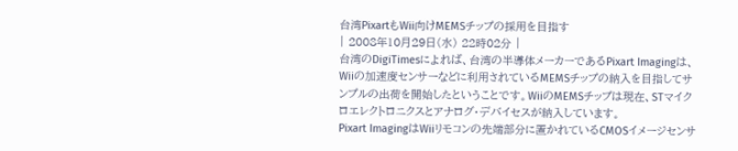台湾PixartもWii向けMEMSチップの採用を目指す
| 2008年10月29日(水) 22時02分 |
台湾のDigiTimesによれば、台湾の半導体メーカーであるPixart Imagingは、Wiiの加速度センサーなどに利用されているMEMSチップの納入を目指してサンプルの出荷を開始したということです。WiiのMEMSチップは現在、STマイクロエレクトロニクスとアナログ・デバイセスが納入しています。
Pixart ImagingはWiiリモコンの先端部分に置かれているCMOSイメージセンサ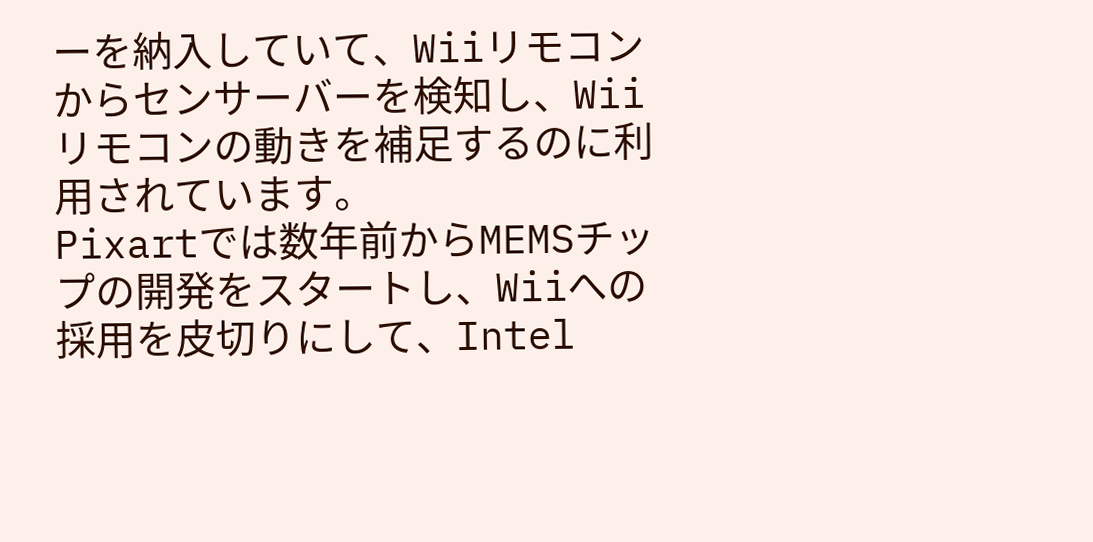ーを納入していて、Wiiリモコンからセンサーバーを検知し、Wiiリモコンの動きを補足するのに利用されています。
Pixartでは数年前からMEMSチップの開発をスタートし、Wiiへの採用を皮切りにして、Intel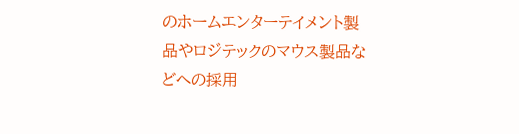のホームエンターテイメント製品やロジテックのマウス製品などへの採用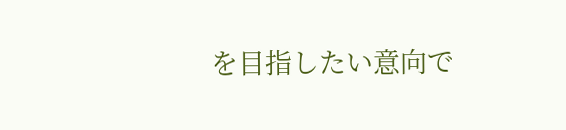を目指したい意向で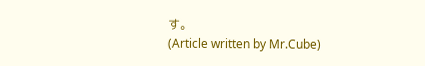す。
(Article written by Mr.Cube)